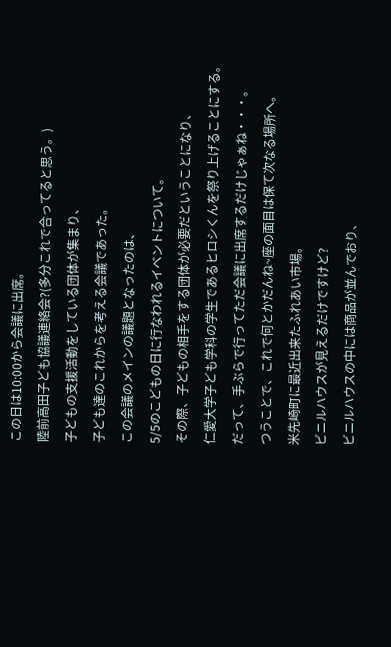この日は10:00から会議に出席。
陸前高田子ども協議連絡会?(多分これで合ってると思う。)
子どもの支援活動をしている団体が集まり、
子ども達のこれからを考える会議であった。
この会議のメインの議題となったのは、
5/5のこどもの日に行なわれるイベントについて。
その際、子どもの相手をする団体が必要だということになり、
仁愛大学子ども学科の学生であるヒロシくんを祭り上げることにする。
だって、手ぶらで行ってただ会議に出席するだけじゃぁね・・・。
つうことで、これで何とかだんね~座の面目は保て次なる場所へ。
米先崎町に最近出来たふれあい市場。
ビニルハウスが見えるだけですけど?
ビニルハウスの中には商品が並んでおり、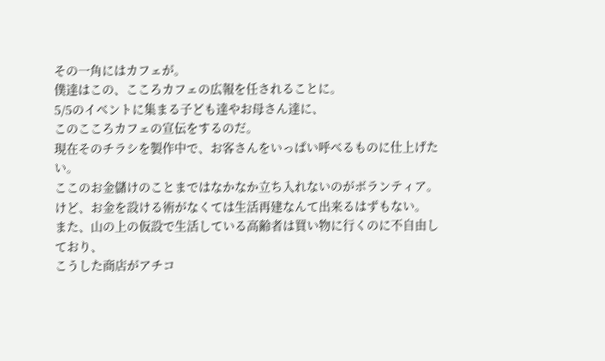その一角にはカフェが。
僕達はこの、こころカフェの広報を任されることに。
5/5のイベントに集まる子ども達やお母さん達に、
このこころカフェの宣伝をするのだ。
現在そのチラシを製作中で、お客さんをいっぱい呼べるものに仕上げたい。
ここのお金儲けのことまではなかなか立ち入れないのがボランティア。
けど、お金を設ける術がなくては生活再建なんて出来るはずもない。
また、山の上の仮設で生活している高齢者は買い物に行くのに不自由しており、
こうした商店がアチコ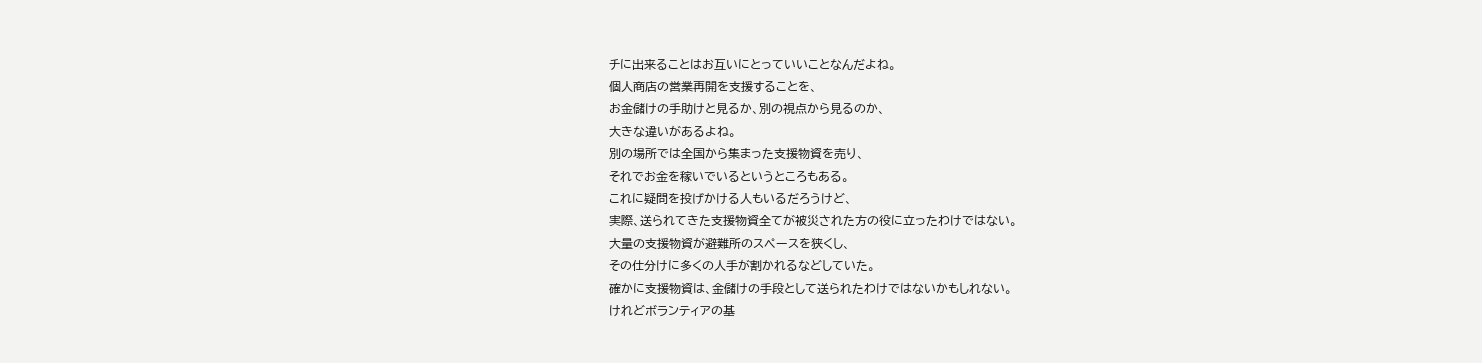チに出来ることはお互いにとっていいことなんだよね。
個人商店の営業再開を支援することを、
お金儲けの手助けと見るか、別の視点から見るのか、
大きな違いがあるよね。
別の場所では全国から集まった支援物資を売り、
それでお金を稼いでいるというところもある。
これに疑問を投げかける人もいるだろうけど、
実際、送られてきた支援物資全てが被災された方の役に立ったわけではない。
大量の支援物資が避難所のスペースを狭くし、
その仕分けに多くの人手が割かれるなどしていた。
確かに支援物資は、金儲けの手段として送られたわけではないかもしれない。
けれどボランティアの基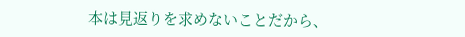本は見返りを求めないことだから、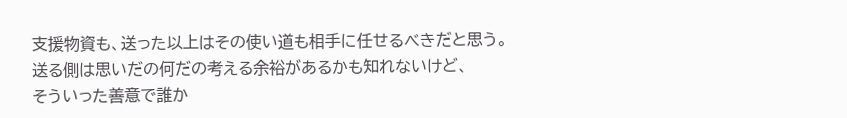支援物資も、送った以上はその使い道も相手に任せるべきだと思う。
送る側は思いだの何だの考える余裕があるかも知れないけど、
そういった善意で誰か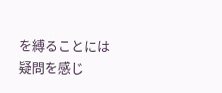を縛ることには疑問を感じ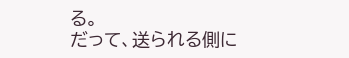る。
だって、送られる側に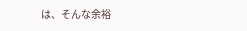は、そんな余裕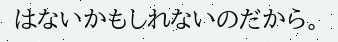はないかもしれないのだから。